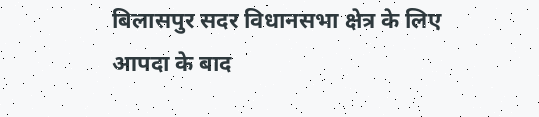बिलासपुर सदर विधानसभा क्षेत्र के लिए आपदा के बाद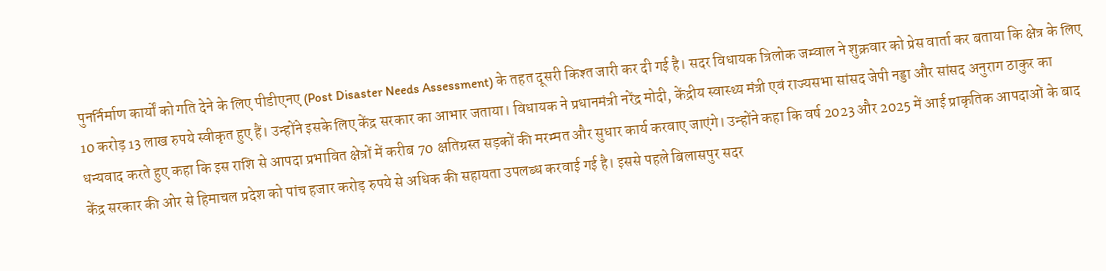पुनर्निर्माण कार्यों को गति देने के लिए पीडीएनए (Post Disaster Needs Assessment) के तहत दूसरी किश्त जारी कर दी गई है। सदर विधायक त्रिलोक जम्वाल ने शुक्रवार को प्रेस वार्ता कर बताया कि क्षेत्र के लिए 10 करोड़ 13 लाख रुपये स्वीकृत हुए हैं। उन्होंने इसके लिए केंद्र सरकार का आभार जताया। विधायक ने प्रधानमंत्री नरेंद्र मोदी, केंद्रीय स्वास्थ्य मंत्री एवं राज्यसभा सांसद जेपी नड्डा और सांसद अनुराग ठाकुर का धन्यवाद करते हुए कहा कि इस राशि से आपदा प्रभावित क्षेत्रों में करीब 70 क्षतिग्रस्त सड़कों की मरम्मत और सुधार कार्य करवाए जाएंगे। उन्होंने कहा कि वर्ष 2023 और 2025 में आई प्राकृतिक आपदाओं के बाद केंद्र सरकार की ओर से हिमाचल प्रदेश को पांच हजार करोड़ रुपये से अधिक की सहायता उपलब्ध करवाई गई है। इससे पहले बिलासपुर सदर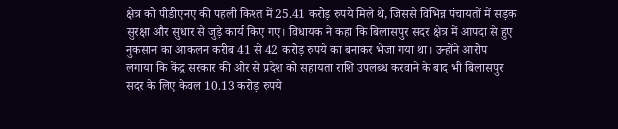क्षेत्र को पीडीएनए की पहली किश्त में 25.41 करोड़ रुपये मिले थे, जिससे विभिन्न पंचायतों में सड़क सुरक्षा और सुधार से जुड़े कार्य किए गए। विधायक ने कहा कि बिलासपुर सदर क्षेत्र में आपदा से हुए नुकसान का आकलन करीब 41 से 42 करोड़ रुपये का बनाकर भेजा गया था। उन्होंने आरोप लगाया कि केंद्र सरकार की ओर से प्रदेश को सहायता राशि उपलब्ध करवाने के बाद भी बिलासपुर सदर के लिए केवल 10.13 करोड़ रुपये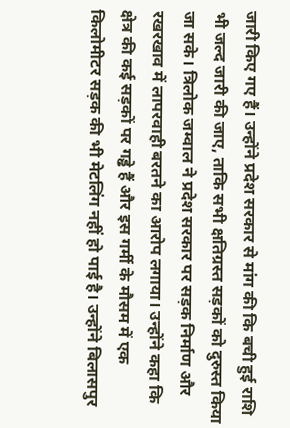जारी किए गए हैं। उन्होंने प्रदेश सरकार से मांग की कि बची हुई राशि भी जल्द जारी की जाए, ताकि सभी क्षतिग्रस्त सड़कों को दुरुस्त किया जा सके। त्रिलोक जम्वाल ने प्रदेश सरकार पर सड़क निर्माण और रखरखाव में लापरवाही बरतने का आरोप लगाया। उन्होंने कहा कि क्षेत्र की कई सड़कों पर गड्ढे हैं और इस गर्मी के मौसम में एक किलोमीटर सड़क की भी मेटलिंग नहीं हो पाई है। उन्होंने बिलासपुर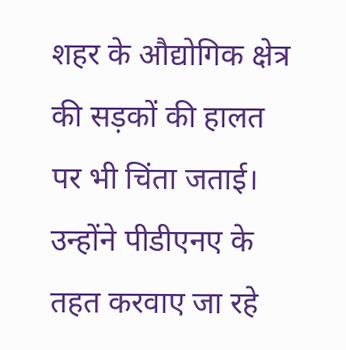शहर के औद्योगिक क्षेत्र की सड़कों की हालत पर भी चिंता जताई। उन्होंने पीडीएनए के तहत करवाए जा रहे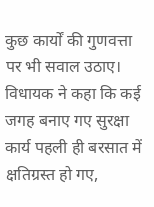कुछ कार्यों की गुणवत्ता पर भी सवाल उठाए। विधायक ने कहा कि कई जगह बनाए गए सुरक्षा कार्य पहली ही बरसात में क्षतिग्रस्त हो गए,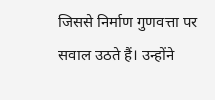जिससे निर्माण गुणवत्ता पर सवाल उठते हैं। उन्होंने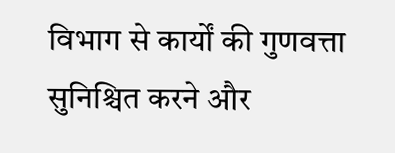विभाग से कार्यों की गुणवत्ता सुनिश्चित करने और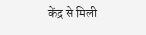केंद्र से मिली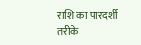राशि का पारदर्शी तरीके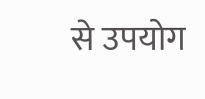से उपयोग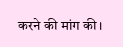करने की मांग की।